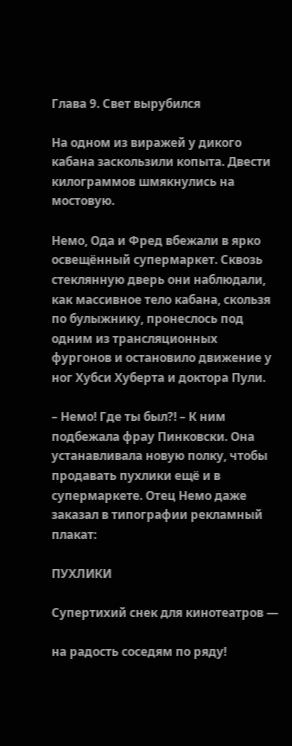Глава 9. Свет вырубился

На одном из виражей у дикого кабана заскользили копыта. Двести килограммов шмякнулись на мостовую.

Немо, Ода и Фред вбежали в ярко освещённый супермаркет. Сквозь стеклянную дверь они наблюдали, как массивное тело кабана, скользя по булыжнику, пронеслось под одним из трансляционных фургонов и остановило движение у ног Хубси Хуберта и доктора Пули.

– Немо! Где ты был?! – К ним подбежала фрау Пинковски. Она устанавливала новую полку, чтобы продавать пухлики ещё и в супермаркете. Отец Немо даже заказал в типографии рекламный плакат:

ПУХЛИКИ

Супертихий снек для кинотеатров —

на радость соседям по ряду!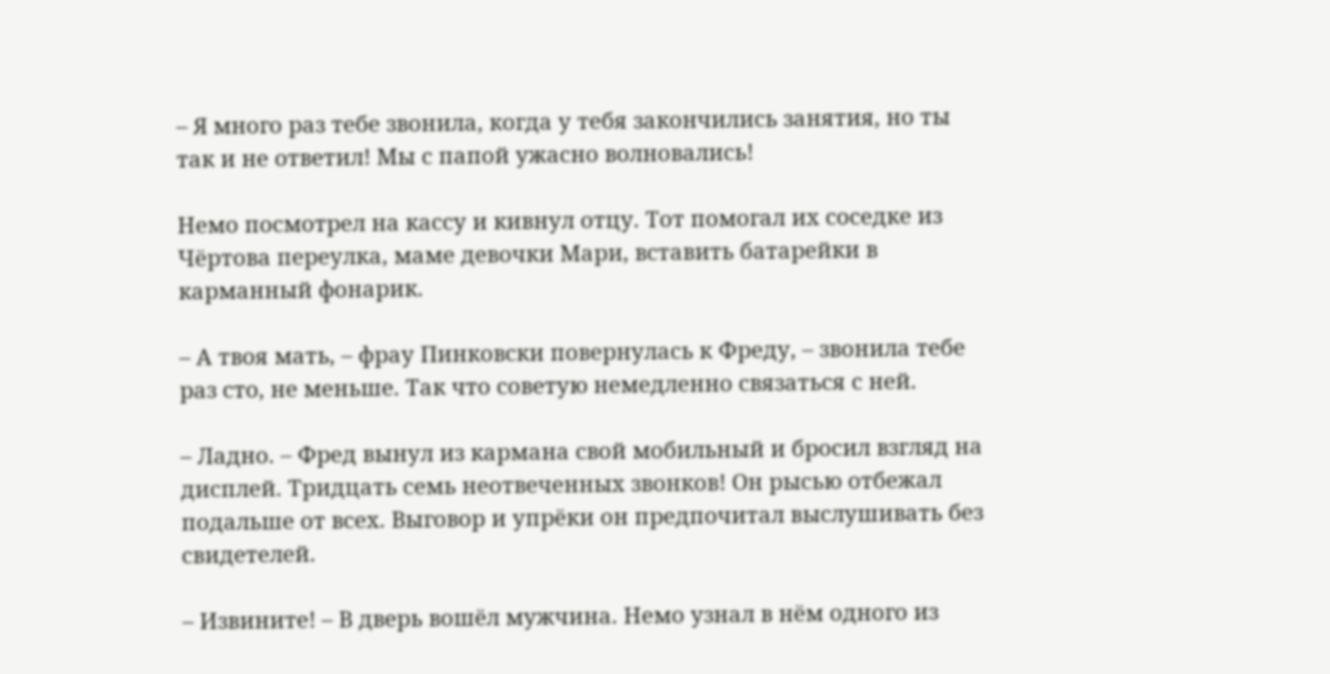– Я много раз тебе звонила, когда у тебя закончились занятия, но ты так и не ответил! Мы с папой ужасно волновались!

Немо посмотрел на кассу и кивнул отцу. Тот помогал их соседке из Чёртова переулка, маме девочки Мари, вставить батарейки в карманный фонарик.

– А твоя мать, – фрау Пинковски повернулась к Фреду, – звонила тебе раз сто, не меньше. Так что советую немедленно связаться с ней.

– Ладно. – Фред вынул из кармана свой мобильный и бросил взгляд на дисплей. Тридцать семь неотвеченных звонков! Он рысью отбежал подальше от всех. Выговор и упрёки он предпочитал выслушивать без свидетелей.

– Извините! – В дверь вошёл мужчина. Немо узнал в нём одного из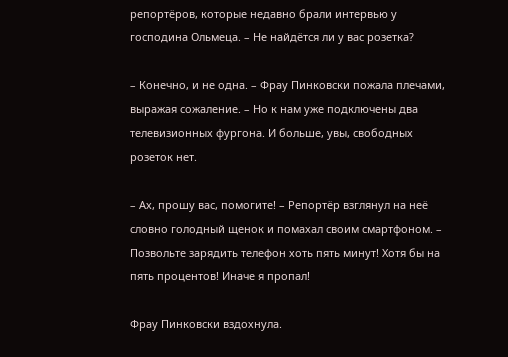репортёров, которые недавно брали интервью у господина Ольмеца. – Не найдётся ли у вас розетка?

– Конечно, и не одна. – Фрау Пинковски пожала плечами, выражая сожаление. – Но к нам уже подключены два телевизионных фургона. И больше, увы, свободных розеток нет.

– Ах, прошу вас, помогите! – Репортёр взглянул на неё словно голодный щенок и помахал своим смартфоном. – Позвольте зарядить телефон хоть пять минут! Хотя бы на пять процентов! Иначе я пропал!

Фрау Пинковски вздохнула.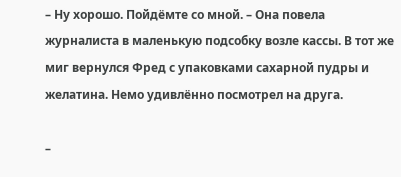– Ну хорошо. Пойдёмте со мной. – Она повела журналиста в маленькую подсобку возле кассы. В тот же миг вернулся Фред с упаковками сахарной пудры и желатина. Немо удивлённо посмотрел на друга.

–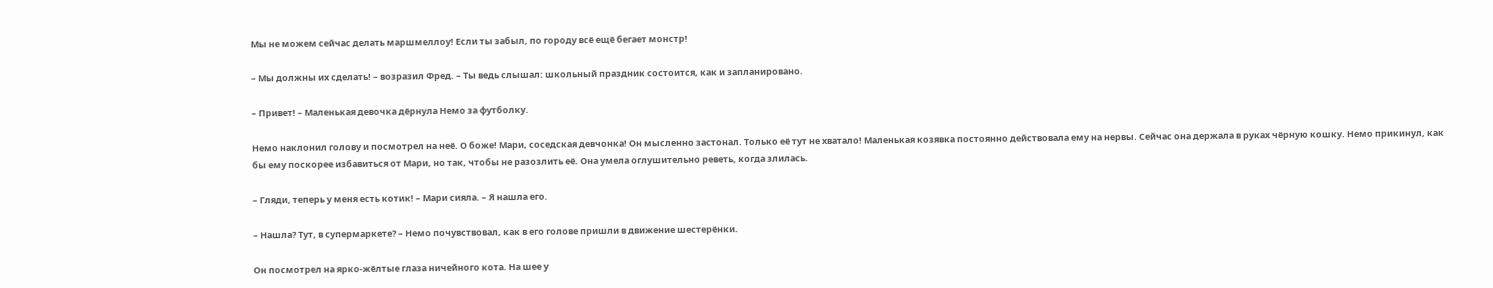Мы не можем сейчас делать маршмеллоу! Если ты забыл, по городу всё ещё бегает монстр!

– Мы должны их сделать! – возразил Фред. – Ты ведь слышал: школьный праздник состоится, как и запланировано.

– Привет! – Маленькая девочка дёрнула Немо за футболку.

Немо наклонил голову и посмотрел на неё. О боже! Мари, соседская девчонка! Он мысленно застонал. Только её тут не хватало! Маленькая козявка постоянно действовала ему на нервы. Сейчас она держала в руках чёрную кошку. Немо прикинул, как бы ему поскорее избавиться от Мари, но так, чтобы не разозлить её. Она умела оглушительно реветь, когда злилась.

– Гляди, теперь у меня есть котик! – Мари сияла. – Я нашла его.

– Нашла? Тут, в супермаркете? – Немо почувствовал, как в его голове пришли в движение шестерёнки.

Он посмотрел на ярко-жёлтые глаза ничейного кота. На шее у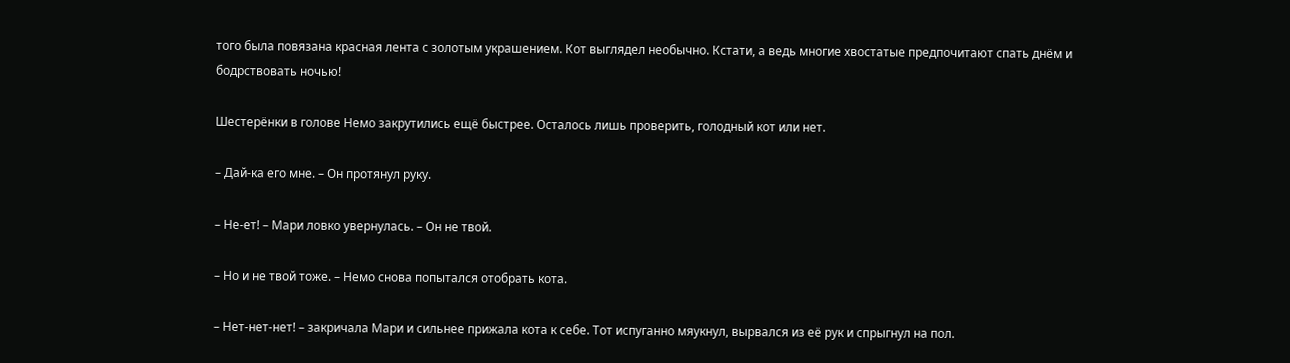того была повязана красная лента с золотым украшением. Кот выглядел необычно. Кстати, а ведь многие хвостатые предпочитают спать днём и бодрствовать ночью!

Шестерёнки в голове Немо закрутились ещё быстрее. Осталось лишь проверить, голодный кот или нет.

– Дай-ка его мне. – Он протянул руку.

– Не-ет! – Мари ловко увернулась. – Он не твой.

– Но и не твой тоже. – Немо снова попытался отобрать кота.

– Нет-нет-нет! – закричала Мари и сильнее прижала кота к себе. Тот испуганно мяукнул, вырвался из её рук и спрыгнул на пол.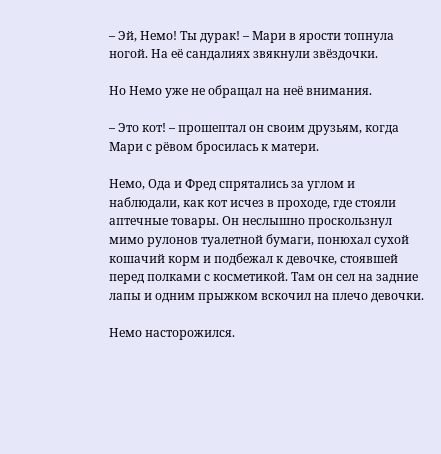– Эй, Немо! Ты дурак! – Мари в ярости топнула ногой. На её сандалиях звякнули звёздочки.

Но Немо уже не обращал на неё внимания.

– Это кот! – прошептал он своим друзьям, когда Мари с рёвом бросилась к матери.

Немо, Ода и Фред спрятались за углом и наблюдали, как кот исчез в проходе, где стояли аптечные товары. Он неслышно проскользнул мимо рулонов туалетной бумаги, понюхал сухой кошачий корм и подбежал к девочке, стоявшей перед полками с косметикой. Там он сел на задние лапы и одним прыжком вскочил на плечо девочки.

Немо насторожился.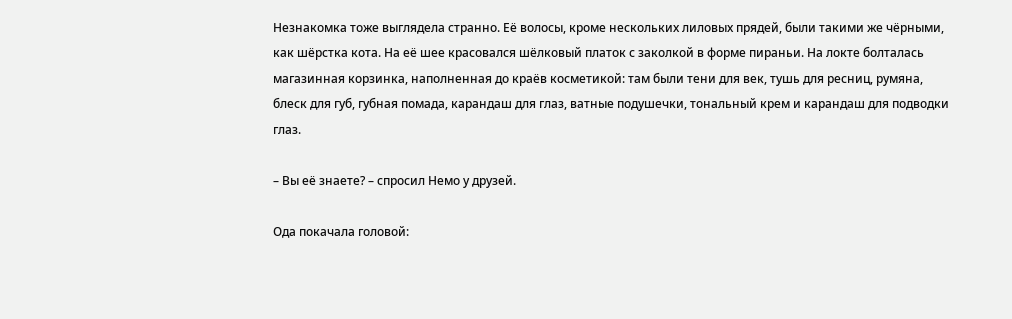Незнакомка тоже выглядела странно. Её волосы, кроме нескольких лиловых прядей, были такими же чёрными, как шёрстка кота. На её шее красовался шёлковый платок с заколкой в форме пираньи. На локте болталась магазинная корзинка, наполненная до краёв косметикой: там были тени для век, тушь для ресниц, румяна, блеск для губ, губная помада, карандаш для глаз, ватные подушечки, тональный крем и карандаш для подводки глаз.

– Вы её знаете? – спросил Немо у друзей.

Ода покачала головой: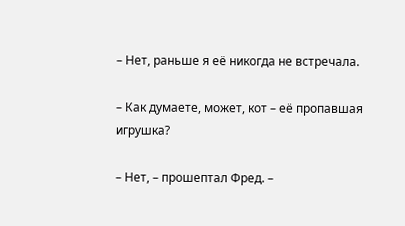– Нет, раньше я её никогда не встречала.

– Как думаете, может, кот – её пропавшая игрушка?

– Нет, – прошептал Фред. –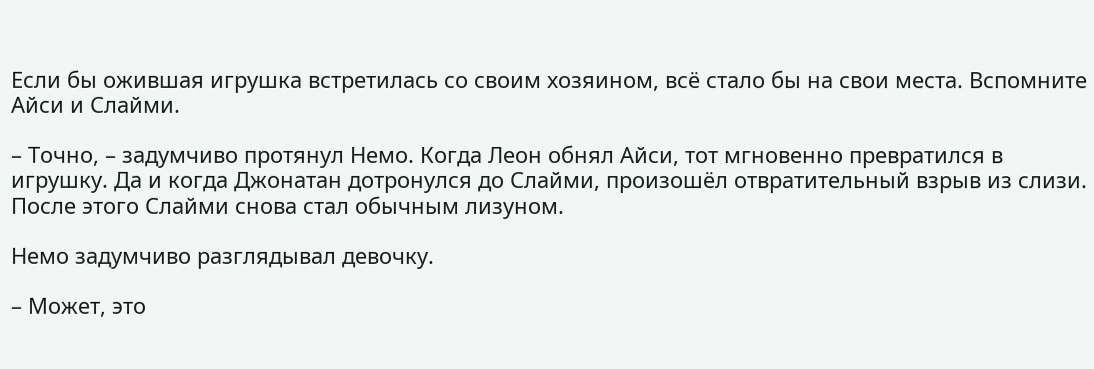Если бы ожившая игрушка встретилась со своим хозяином, всё стало бы на свои места. Вспомните Айси и Слайми.

– Точно, – задумчиво протянул Немо. Когда Леон обнял Айси, тот мгновенно превратился в игрушку. Да и когда Джонатан дотронулся до Слайми, произошёл отвратительный взрыв из слизи. После этого Слайми снова стал обычным лизуном.

Немо задумчиво разглядывал девочку.

– Может, это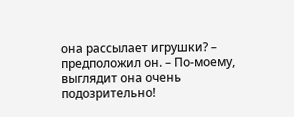она рассылает игрушки? – предположил он. – По-моему, выглядит она очень подозрительно!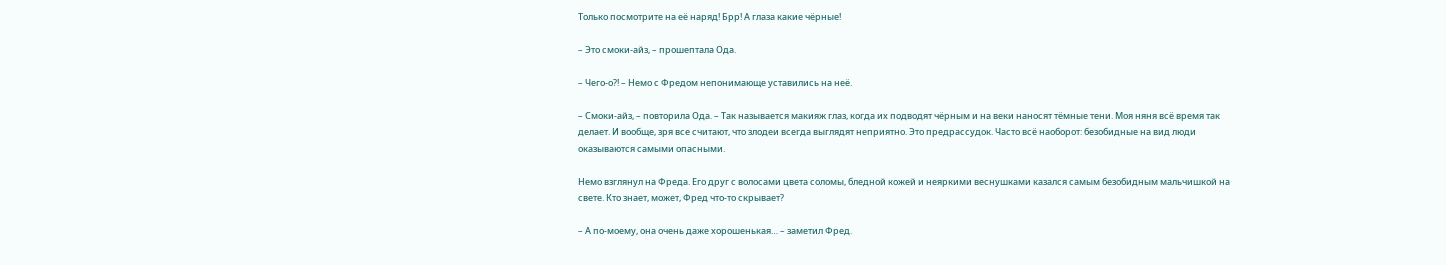Только посмотрите на её наряд! Брр! А глаза какие чёрные!

– Это смоки-айз, – прошептала Ода.

– Чего-о?! – Немо с Фредом непонимающе уставились на неё.

– Смоки-айз, – повторила Ода. – Так называется макияж глаз, когда их подводят чёрным и на веки наносят тёмные тени. Моя няня всё время так делает. И вообще, зря все считают, что злодеи всегда выглядят неприятно. Это предрассудок. Часто всё наоборот: безобидные на вид люди оказываются самыми опасными.

Немо взглянул на Фреда. Его друг с волосами цвета соломы, бледной кожей и неяркими веснушками казался самым безобидным мальчишкой на свете. Кто знает, может, Фред что-то скрывает?

– А по-моему, она очень даже хорошенькая… – заметил Фред.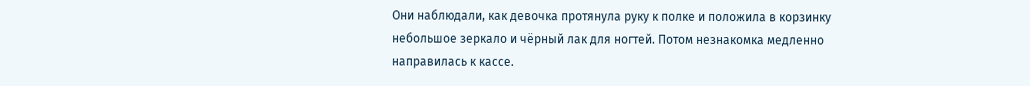Они наблюдали, как девочка протянула руку к полке и положила в корзинку небольшое зеркало и чёрный лак для ногтей. Потом незнакомка медленно направилась к кассе.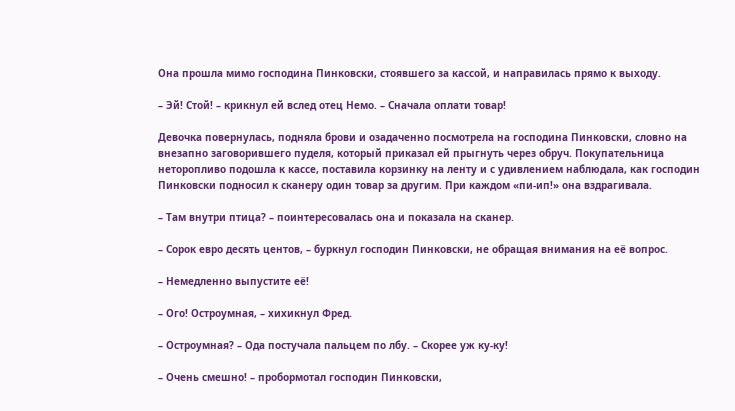Она прошла мимо господина Пинковски, стоявшего за кассой, и направилась прямо к выходу.

– Эй! Стой! – крикнул ей вслед отец Немо. – Сначала оплати товар!

Девочка повернулась, подняла брови и озадаченно посмотрела на господина Пинковски, словно на внезапно заговорившего пуделя, который приказал ей прыгнуть через обруч. Покупательница неторопливо подошла к кассе, поставила корзинку на ленту и с удивлением наблюдала, как господин Пинковски подносил к сканеру один товар за другим. При каждом «пи-ип!» она вздрагивала.

– Там внутри птица? – поинтересовалась она и показала на сканер.

– Сорок евро десять центов, – буркнул господин Пинковски, не обращая внимания на её вопрос.

– Немедленно выпустите её!

– Ого! Остроумная, – хихикнул Фред.

– Остроумная? – Ода постучала пальцем по лбу. – Скорее уж ку-ку!

– Очень смешно! – пробормотал господин Пинковски,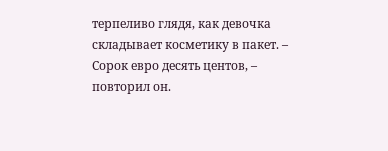терпеливо глядя, как девочка складывает косметику в пакет. – Сорок евро десять центов, – повторил он.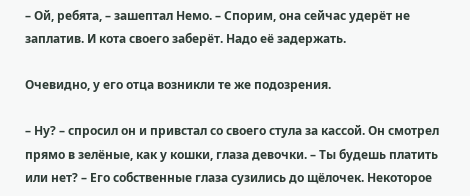– Ой, ребята, – зашептал Немо. – Спорим, она сейчас удерёт не заплатив. И кота своего заберёт. Надо её задержать.

Очевидно, у его отца возникли те же подозрения.

– Ну? – спросил он и привстал со своего стула за кассой. Он смотрел прямо в зелёные, как у кошки, глаза девочки. – Ты будешь платить или нет? – Его собственные глаза сузились до щёлочек. Некоторое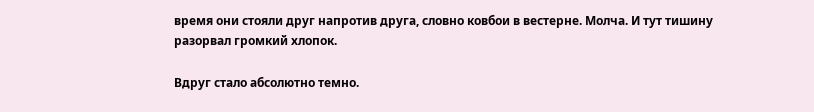время они стояли друг напротив друга, словно ковбои в вестерне. Молча. И тут тишину разорвал громкий хлопок.

Вдруг стало абсолютно темно.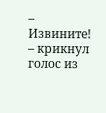– Извините! – крикнул голос из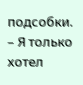подсобки. – Я только хотел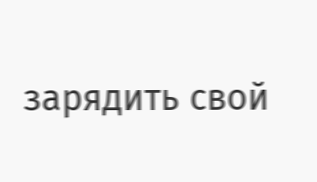зарядить свой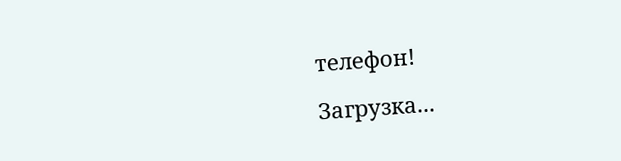телефон!

Загрузка...